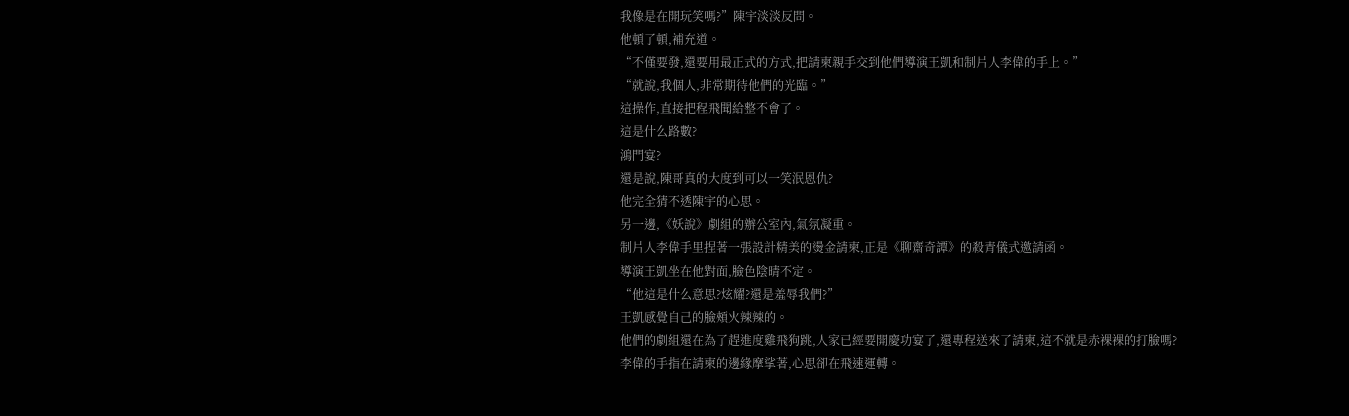我像是在開玩笑嗎?”陳宇淡淡反問。
他頓了頓,補充道。
“不僅要發,還要用最正式的方式,把請柬親手交到他們導演王凱和制片人李偉的手上。”
“就說,我個人,非常期待他們的光臨。”
這操作,直接把程飛聞給整不會了。
這是什么路數?
鴻門宴?
還是說,陳哥真的大度到可以一笑泯恩仇?
他完全猜不透陳宇的心思。
另一邊,《妖說》劇組的辦公室內,氣氛凝重。
制片人李偉手里捏著一張設計精美的燙金請柬,正是《聊齋奇譚》的殺青儀式邀請函。
導演王凱坐在他對面,臉色陰晴不定。
“他這是什么意思?炫耀?還是羞辱我們?”
王凱感覺自己的臉頰火辣辣的。
他們的劇組還在為了趕進度雞飛狗跳,人家已經要開慶功宴了,還專程送來了請柬,這不就是赤裸裸的打臉嗎?
李偉的手指在請柬的邊緣摩挲著,心思卻在飛速運轉。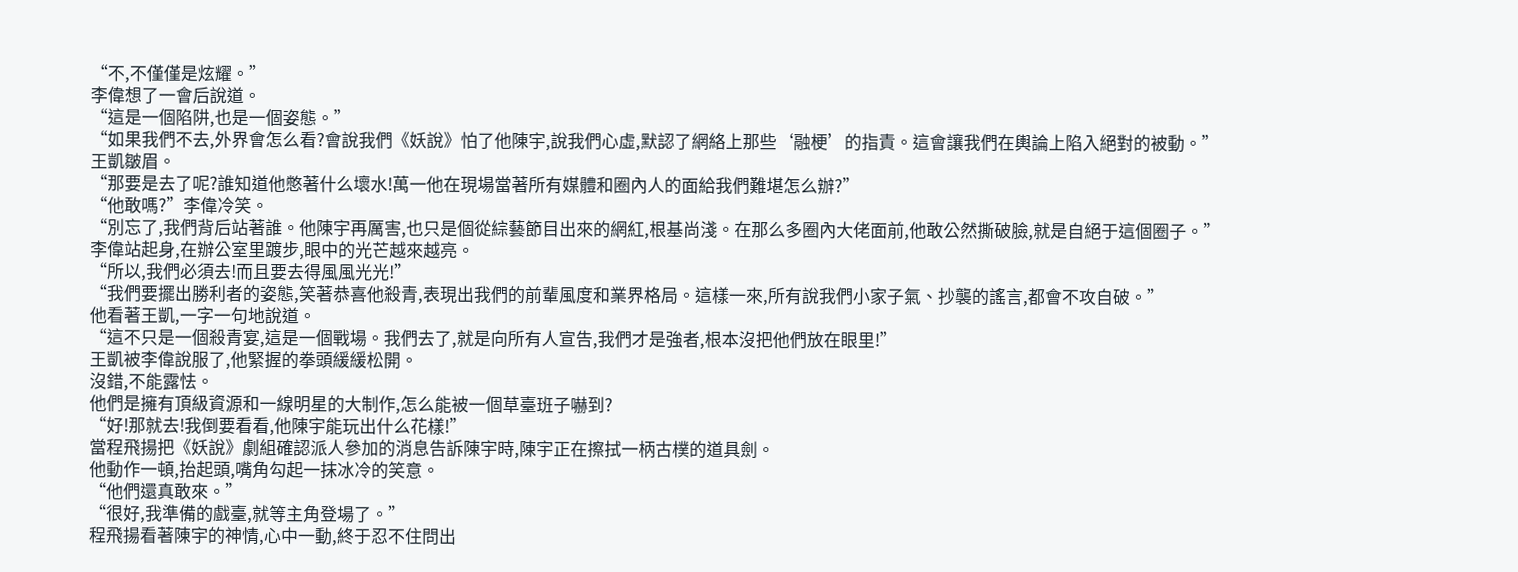“不,不僅僅是炫耀。”
李偉想了一會后說道。
“這是一個陷阱,也是一個姿態。”
“如果我們不去,外界會怎么看?會說我們《妖說》怕了他陳宇,說我們心虛,默認了網絡上那些‘融梗’的指責。這會讓我們在輿論上陷入絕對的被動。”
王凱皺眉。
“那要是去了呢?誰知道他憋著什么壞水!萬一他在現場當著所有媒體和圈內人的面給我們難堪怎么辦?”
“他敢嗎?”李偉冷笑。
“別忘了,我們背后站著誰。他陳宇再厲害,也只是個從綜藝節目出來的網紅,根基尚淺。在那么多圈內大佬面前,他敢公然撕破臉,就是自絕于這個圈子。”
李偉站起身,在辦公室里踱步,眼中的光芒越來越亮。
“所以,我們必須去!而且要去得風風光光!”
“我們要擺出勝利者的姿態,笑著恭喜他殺青,表現出我們的前輩風度和業界格局。這樣一來,所有說我們小家子氣、抄襲的謠言,都會不攻自破。”
他看著王凱,一字一句地說道。
“這不只是一個殺青宴,這是一個戰場。我們去了,就是向所有人宣告,我們才是強者,根本沒把他們放在眼里!”
王凱被李偉說服了,他緊握的拳頭緩緩松開。
沒錯,不能露怯。
他們是擁有頂級資源和一線明星的大制作,怎么能被一個草臺班子嚇到?
“好!那就去!我倒要看看,他陳宇能玩出什么花樣!”
當程飛揚把《妖說》劇組確認派人參加的消息告訴陳宇時,陳宇正在擦拭一柄古樸的道具劍。
他動作一頓,抬起頭,嘴角勾起一抹冰冷的笑意。
“他們還真敢來。”
“很好,我準備的戲臺,就等主角登場了。”
程飛揚看著陳宇的神情,心中一動,終于忍不住問出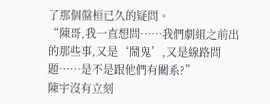了那個盤桓已久的疑問。
“陳哥,我一直想問……我們劇組之前出的那些事,又是‘鬧鬼’,又是線路問題……是不是跟他們有關系?”
陳宇沒有立刻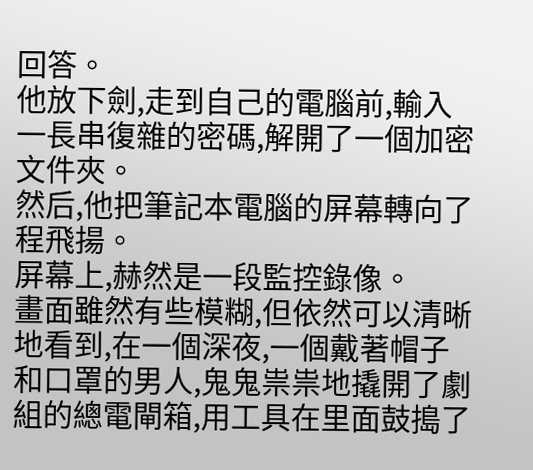回答。
他放下劍,走到自己的電腦前,輸入一長串復雜的密碼,解開了一個加密文件夾。
然后,他把筆記本電腦的屏幕轉向了程飛揚。
屏幕上,赫然是一段監控錄像。
畫面雖然有些模糊,但依然可以清晰地看到,在一個深夜,一個戴著帽子和口罩的男人,鬼鬼祟祟地撬開了劇組的總電閘箱,用工具在里面鼓搗了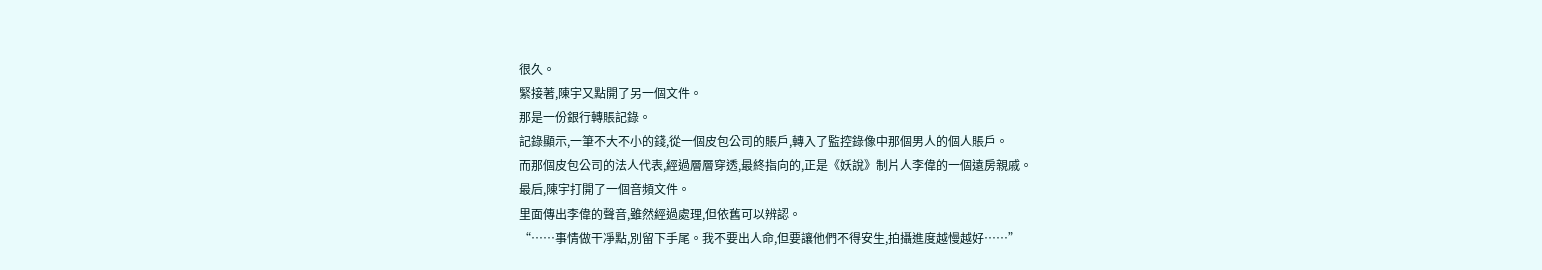很久。
緊接著,陳宇又點開了另一個文件。
那是一份銀行轉賬記錄。
記錄顯示,一筆不大不小的錢,從一個皮包公司的賬戶,轉入了監控錄像中那個男人的個人賬戶。
而那個皮包公司的法人代表,經過層層穿透,最終指向的,正是《妖說》制片人李偉的一個遠房親戚。
最后,陳宇打開了一個音頻文件。
里面傳出李偉的聲音,雖然經過處理,但依舊可以辨認。
“……事情做干凈點,別留下手尾。我不要出人命,但要讓他們不得安生,拍攝進度越慢越好……”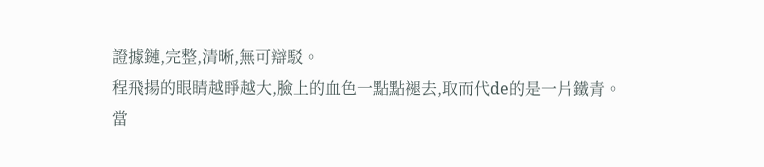證據鏈,完整,清晰,無可辯駁。
程飛揚的眼睛越睜越大,臉上的血色一點點褪去,取而代de的是一片鐵青。
當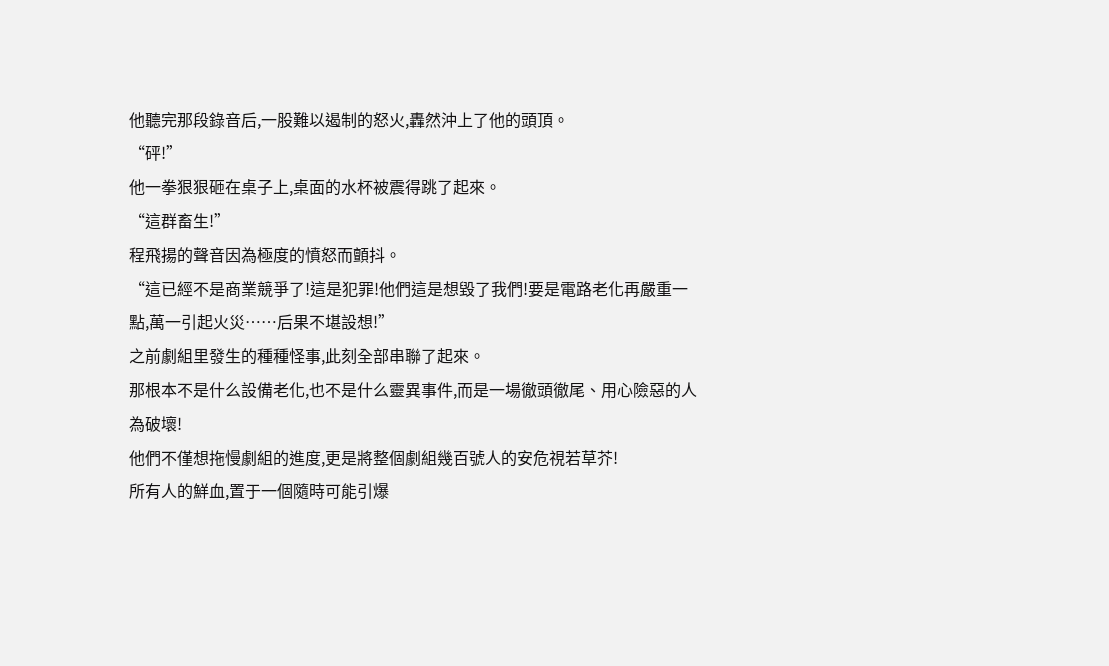他聽完那段錄音后,一股難以遏制的怒火,轟然沖上了他的頭頂。
“砰!”
他一拳狠狠砸在桌子上,桌面的水杯被震得跳了起來。
“這群畜生!”
程飛揚的聲音因為極度的憤怒而顫抖。
“這已經不是商業競爭了!這是犯罪!他們這是想毀了我們!要是電路老化再嚴重一點,萬一引起火災……后果不堪設想!”
之前劇組里發生的種種怪事,此刻全部串聯了起來。
那根本不是什么設備老化,也不是什么靈異事件,而是一場徹頭徹尾、用心險惡的人為破壞!
他們不僅想拖慢劇組的進度,更是將整個劇組幾百號人的安危視若草芥!
所有人的鮮血,置于一個隨時可能引爆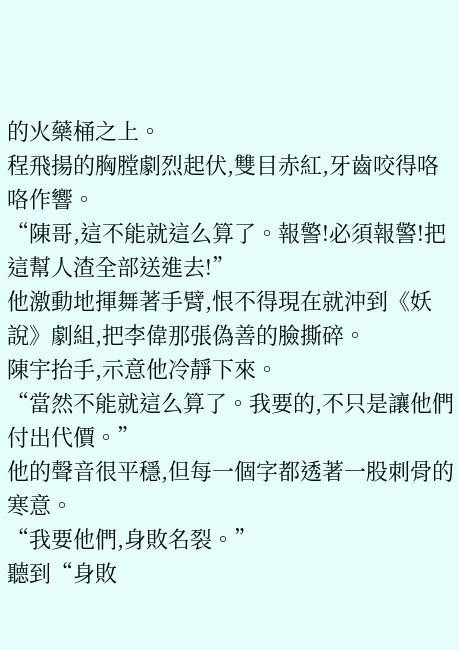的火藥桶之上。
程飛揚的胸膛劇烈起伏,雙目赤紅,牙齒咬得咯咯作響。
“陳哥,這不能就這么算了。報警!必須報警!把這幫人渣全部送進去!”
他激動地揮舞著手臂,恨不得現在就沖到《妖說》劇組,把李偉那張偽善的臉撕碎。
陳宇抬手,示意他冷靜下來。
“當然不能就這么算了。我要的,不只是讓他們付出代價。”
他的聲音很平穩,但每一個字都透著一股刺骨的寒意。
“我要他們,身敗名裂。”
聽到“身敗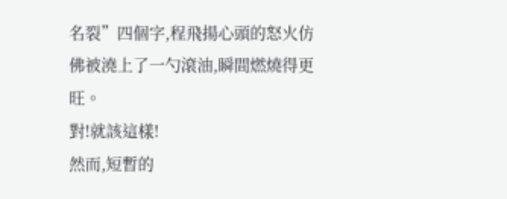名裂”四個字,程飛揚心頭的怒火仿佛被澆上了一勺滾油,瞬間燃燒得更旺。
對!就該這樣!
然而,短暫的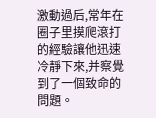激動過后,常年在圈子里摸爬滾打的經驗讓他迅速冷靜下來,并察覺到了一個致命的問題。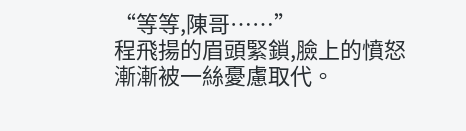“等等,陳哥……”
程飛揚的眉頭緊鎖,臉上的憤怒漸漸被一絲憂慮取代。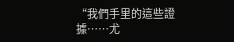“我們手里的這些證據……尤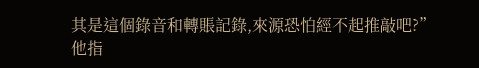其是這個錄音和轉賬記錄,來源恐怕經不起推敲吧?”
他指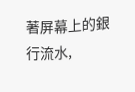著屏幕上的銀行流水,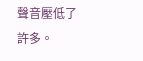聲音壓低了許多。